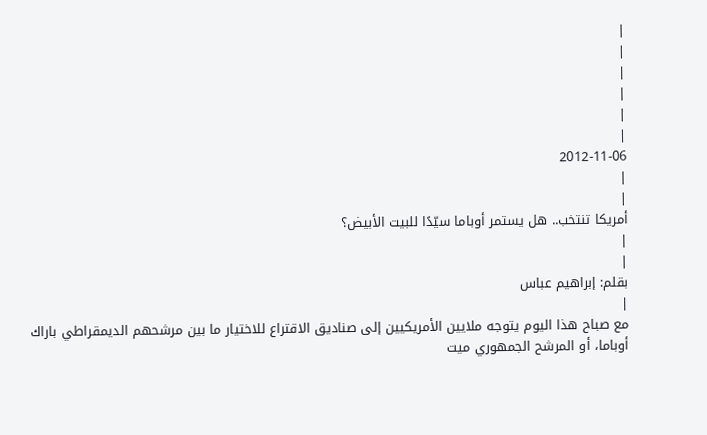|
|
|
|
|
|
2012-11-06
|
|
أمريكا تنتخب.. هل يستمر أوباما سيّدًا للبيت الأبيض؟
|
|
بقلم: إبراهيم عباس
|
مع صباح هذا اليوم يتوجه ملايين الأمريكيين إلى صناديق الاقتراع للاختيار ما بين مرشحهم الديمقراطي باراك أوباما، أو المرشح الجمهوري ميت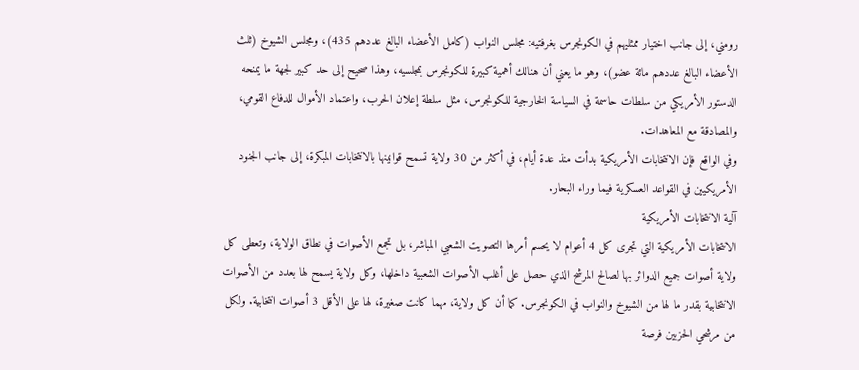رومني، إلى جانب اختيار ممثليهم في الكونجرس بغرفتيه: مجلس النواب (كامل الأعضاء البالغ عددهم 435)، ومجلس الشيوخ (ثلث الأعضاء البالغ عددهم مائة عضو)، وهو ما يعني أن هنالك أهمية كبيرة للكونجرس بمجلسيه، وهذا صحيح إلى حد كبير لجهة ما يمنحه الدستور الأمريكي من سلطات حاسمة في السياسة الخارجية للكونجرس، مثل سلطة إعلان الحرب، واعتماد الأموال للدفاع القومي، والمصادقة مع المعاهدات.
وفي الواقع فإن الانتخابات الأمريكية بدأت منذ عدة أيام، في أكثر من 30 ولاية تسمح قوانينها بالانتخابات المبكرة، إلى جانب الجنود الأمريكيين في القواعد العسكرية فيما وراء البحار.
آلية الانتخابات الأمريكية
الانتخابات الأمريكية التي تجرى كل 4 أعوام لا يحسم أمرها التصويت الشعبي المباشر، بل تجمع الأصوات في نطاق الولاية، وتعطى كل ولاية أصوات جميع الدوائر بها لصالح المرشح الذي حصل على أغلب الأصوات الشعبية داخلها، وكل ولاية يسمح لها بعدد من الأصوات الانتخابية بقدر ما لها من الشيوخ والنواب في الكونجرس. كما أن كل ولاية، مهما كانت صغيرة، لها على الأقل 3 أصوات انتخابية. ولكل من مرشحي الحزبين فرصة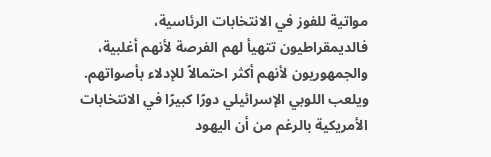مواتية للفوز في الانتخابات الرئاسية، فالديمقراطيون تتهيأ لهم الفرصة لأنهم أغلبية، والجمهوريون لأنهم أكثر احتمالاً للإدلاء بأصواتهم.
ويلعب اللوبي الإسرائيلي دورًا كبيرًا في الانتخابات الأمريكية بالرغم من أن اليهود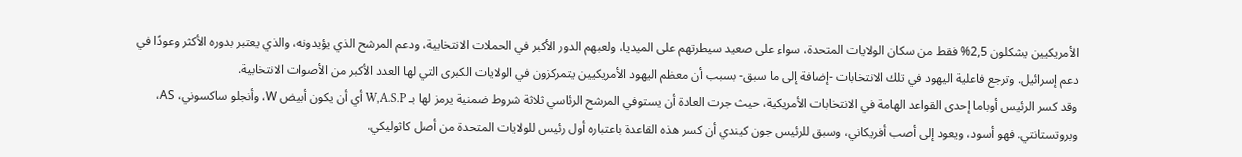الأمريكيين يشكلون 2,5% فقط من سكان الولايات المتحدة، سواء على صعيد سيطرتهم على الميديا، ولعبهم الدور الأكبر في الحملات الانتخابية، ودعم المرشح الذي يؤيدونه، والذي يعتبر بدوره الأكثر وعودًا في دعم إسرائيل. وترجع فاعلية اليهود في تلك الانتخابات -إضافة إلى ما سبق- بسبب أن معظم اليهود الأمريكيين يتمركزون في الولايات الكبرى التي لها العدد الأكبر من الأصوات الانتخابية.
وقد كسر الرئيس أوباما إحدى القواعد الهامة في الانتخابات الأمريكية، حيث جرت العادة أن يستوفي المرشح الرئاسي ثلاثة شروط ضمنية يرمز لها بـ W,A.S.P أي أن يكون أبيض W، وأنجلو ساكسوني، AS، وبروتستانتي. فهو أسود، ويعود إلى أصب أفريكاني، وسبق للرئيس جون كيندي أن كسر هذه القاعدة باعتباره أول رئيس للولايات المتحدة من أصل كاثوليكي.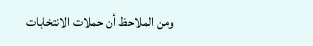ومن الملاحظ أن حملات الانتخابات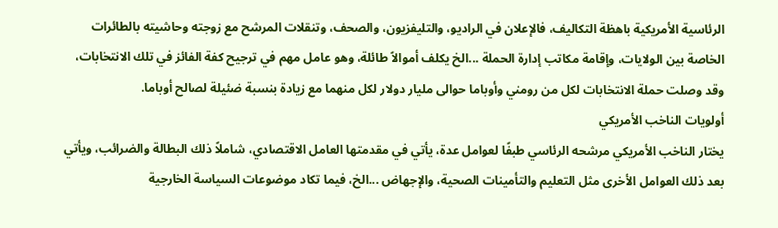الرئاسية الأمريكية باهظة التكاليف، فالإعلان في الراديو، والتليفزيون، والصحف، وتنقلات المرشح مع زوجته وحاشيته بالطائرات الخاصة بين الولايات، وإقامة مكاتب إدارة الحملة ...الخ يكلف أموالاً طائلة، وهو عامل مهم في ترجيح كفة الفائز في تلك الانتخابات، وقد وصلت حملة الانتخابات لكل من رومني وأوباما حوالى مليار دولار لكل منهما مع زيادة بنسبة ضئيلة لصالح أوباما.
أولويات الناخب الأمريكي
يختار الناخب الأمريكي مرشحه الرئاسي طبفًا لعوامل عدة، يأتي في مقدمتها العامل الاقتصادي، شاملاً ذلك البطالة والضرائب، ويأتي بعد ذلك العوامل الأخرى مثل التعليم والتأمينات الصحية، والإجهاض ...الخ، فيما تكاد موضوعات السياسة الخارجية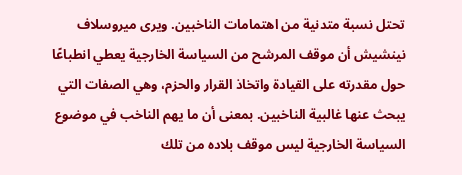تحتل نسبة متدنية من اهتمامات الناخبين. ويرى ميروسلاف نينشيش أن موقف المرشح من السياسة الخارجية يعطي انطباعًا حول مقدرته على القيادة واتخاذ القرار والحزم، وهي الصفات التي يبحث عنها غالبية الناخبين. بمعنى أن ما يهم الناخب في موضوع السياسة الخارجية ليس موقف بلاده من تلك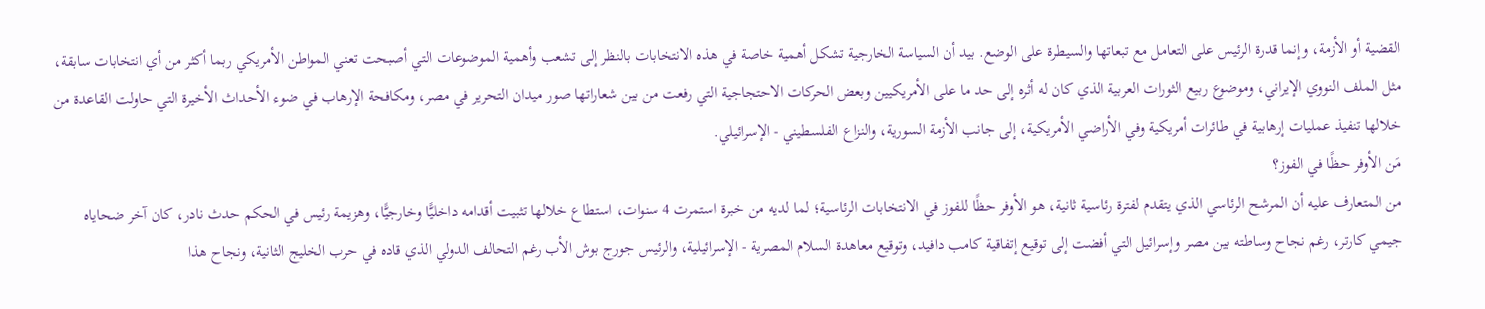القضية أو الأزمة، وإنما قدرة الرئيس على التعامل مع تبعاتها والسيطرة على الوضع. بيد أن السياسة الخارجية تشكل أهمية خاصة في هذه الانتخابات بالنظر إلى تشعب وأهمية الموضوعات التي أصبحت تعني المواطن الأمريكي ربما أكثر من أي انتخابات سابقة، مثل الملف النووي الإيراني، وموضوع ربيع الثورات العربية الذي كان له أثره إلى حد ما على الأمريكيين وبعض الحركات الاحتجاجية التي رفعت من بين شعاراتها صور ميدان التحرير في مصر، ومكافحة الإرهاب في ضوء الأحداث الأخيرة التي حاولت القاعدة من خلالها تنفيذ عمليات إرهابية في طائرات أمريكية وفي الأراضي الأمريكية، إلى جانب الأزمة السورية، والنزاع الفلسطيني - الإسرائيلي.
مَن الأوفر حظًا في الفوز؟
من المتعارف عليه أن المرشح الرئاسي الذي يتقدم لفترة رئاسية ثانية، هو الأوفر حظًا للفوز في الانتخابات الرئاسية؛ لما لديه من خبرة استمرت 4 سنوات، استطاع خلالها تثبيت أقدامه داخليًّا وخارجيًّا، وهزيمة رئيس في الحكم حدث نادر، كان آخر ضحاياه جيمي كارتر، رغم نجاح وساطته بين مصر وإسرائيل التي أفضت إلى توقيع إتفاقية كامب دافيد، وتوقيع معاهدة السلام المصرية - الإسرائيلية، والرئيس جورج بوش الأب رغم التحالف الدولي الذي قاده في حرب الخليج الثانية، ونجاح هذا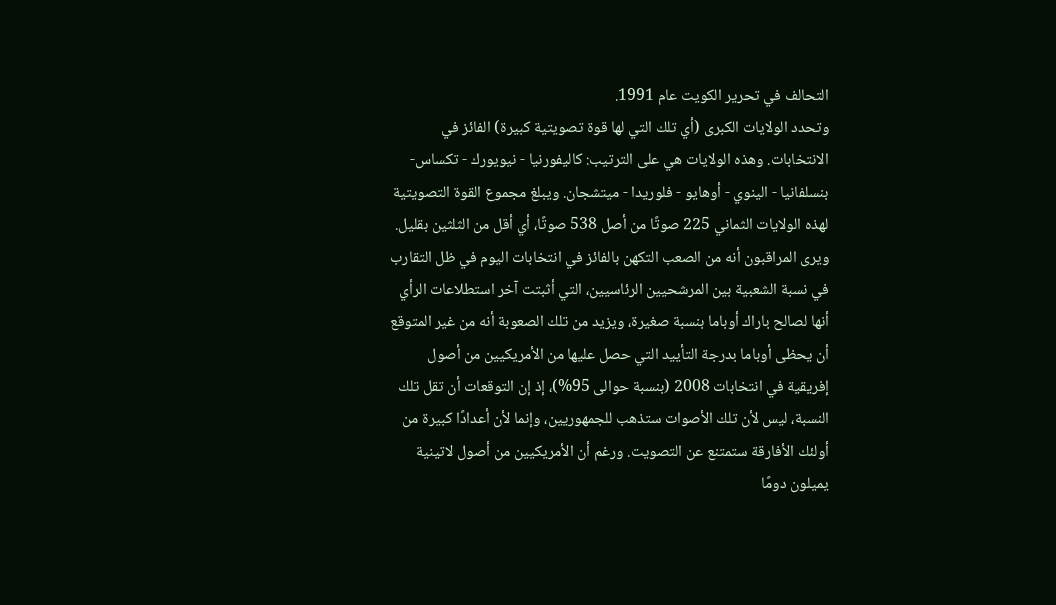التحالف في تحرير الكويت عام 1991.
وتحدد الولايات الكبرى (أي تلك التي لها قوة تصويتية كبيرة) الفائز في الانتخابات. وهذه الولايات هي على الترتيب: كاليفورنيا - نيويورك - تكساس- بنسلفانيا - الينوي - أوهايو - فلوريدا - ميتشجان. ويبلغ مجموع القوة التصويتية لهذه الولايات الثماني 225 صوتًا من أصل 538 صوتًا، أي أقل من الثلثين بقليل.
ويرى المراقبون أنه من الصعب التكهن بالفائز في انتخابات اليوم في ظل التقارب في نسبة الشعبية بين المرشحيين الرئاسيين، التي أثبتت آخر استطلاعات الرأي أنها لصالح باراك أوباما بنسبة صغيرة، ويزيد من تلك الصعوبة أنه من غير المتوقع أن يحظى أوباما بدرجة التأييد التي حصل عليها من الأمريكيين من أصول إفريقية في انتخابات 2008 (بنسبة حوالى 95%)، إذ إن التوقعات أن تقل تلك النسبة، ليس لأن تلك الأصوات ستذهب للجمهوريين، وإنما لأن أعدادًا كبيرة من أولئك الأفارقة ستمتنع عن التصويت. ورغم أن الأمريكيين من أصول لاتينية يميلون دومًا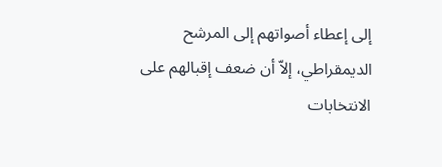إلى إعطاء أصواتهم إلى المرشح الديمقراطي، إلاّ أن ضعف إقبالهم على الانتخابات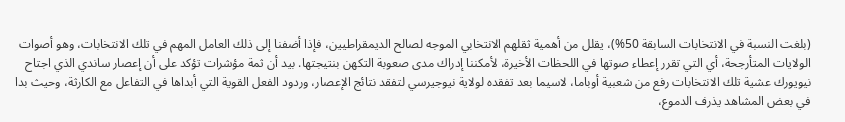(بلغت النسبة في الانتخابات السابقة 50%)، يقلل من أهمية ثقلهم الانتخابي الموجه لصالح الديمقراطيين، فإذا أضفنا إلى ذلك العامل المهم في تلك الانتخابات، وهو أصوات الولايات المتأرجحة، أي التي تقرر إعطاء صوتها في اللحظات الأخيرة، لأمكننا إدراك مدى صعوبة التكهن بنتيجتها. بيد أن ثمة مؤشرات تؤكد على أن إعصار ساندي الذي اجتاح نيويورك عشية تلك الانتخابات رفع من شعبية أوباما، لاسيما بعد تفقده لولاية نيوجيرسي لتفقد نتائج الإعصار، وردود الفعل القوية التي أبداها في التفاعل مع الكارثة، وحيث بدا في بعض المشاهد يذرف الدموع،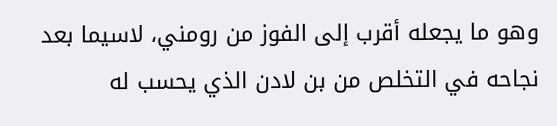وهو ما يجعله أقرب إلى الفوز من رومني، لاسيما بعد نجاحه في التخلص من بن لادن الذي يحسب له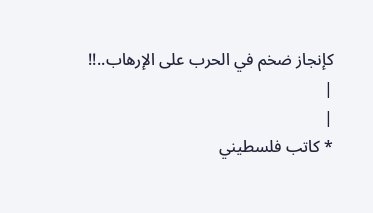كإنجاز ضخم في الحرب على الإرهاب..!!
|
|
* كاتب فلسطيني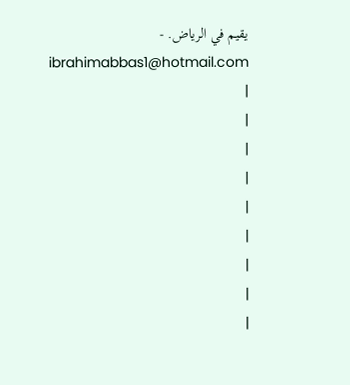يقيم في الرياض. - ibrahimabbas1@hotmail.com
|
|
|
|
|
|
|
|
|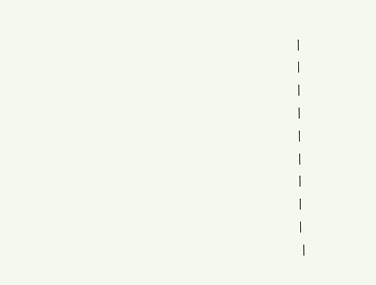|
|
|
|
|
|
|
|
|
 |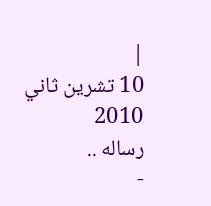|
10 تشرين ثاني 2010
رساله ..
-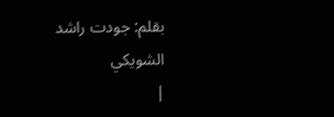بقلم: جودت راشد الشويكي
|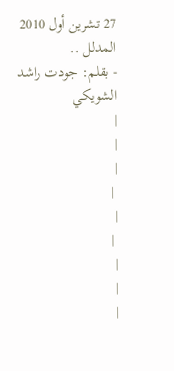27 تشرين أول 2010
المدلل ..
- بقلم: جودت راشد الشويكي
|
|
|
 |
|
 |
|
|
|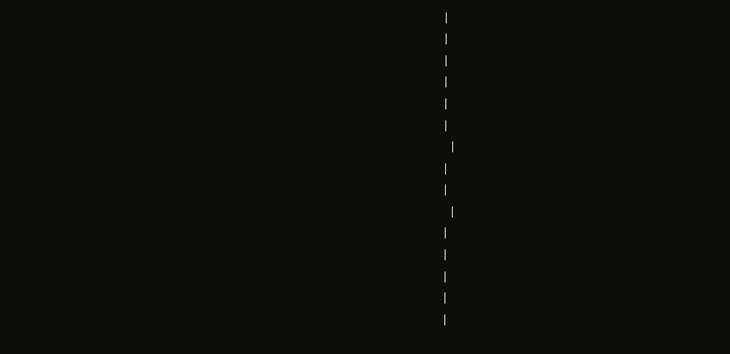|
|
|
|
|
|
 |
|
|
 |
|
|
|
|
|